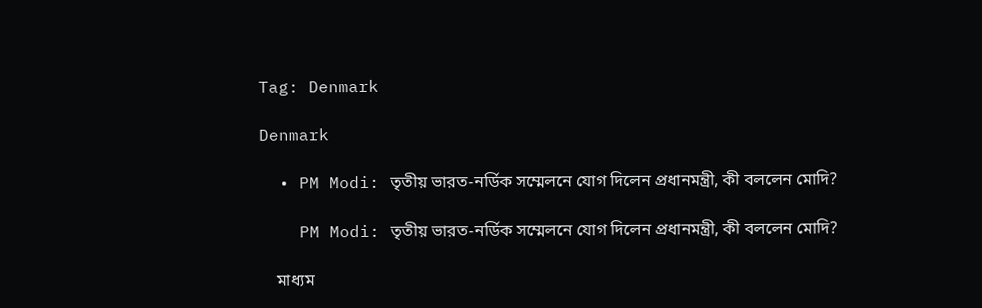Tag: Denmark

Denmark

  • PM Modi: তৃতীয় ভারত-নর্ডিক সম্মেলনে যোগ দিলেন প্রধানমন্ত্রী, কী বললেন মোদি?

    PM Modi: তৃতীয় ভারত-নর্ডিক সম্মেলনে যোগ দিলেন প্রধানমন্ত্রী, কী বললেন মোদি?

    মাধ্যম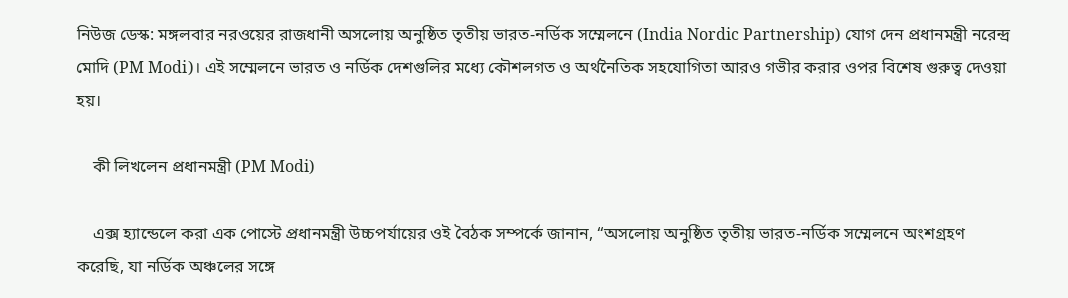নিউজ ডেস্ক: মঙ্গলবার নরওয়ের রাজধানী অসলোয় অনুষ্ঠিত তৃতীয় ভারত-নর্ডিক সম্মেলনে (India Nordic Partnership) যোগ দেন প্রধানমন্ত্রী নরেন্দ্র মোদি (PM Modi)। এই সম্মেলনে ভারত ও নর্ডিক দেশগুলির মধ্যে কৌশলগত ও অর্থনৈতিক সহযোগিতা আরও গভীর করার ওপর বিশেষ গুরুত্ব দেওয়া হয়।

    কী লিখলেন প্রধানমন্ত্রী (PM Modi)

    এক্স হ্যান্ডেলে করা এক পোস্টে প্রধানমন্ত্রী উচ্চপর্যায়ের ওই বৈঠক সম্পর্কে জানান, “অসলোয় অনুষ্ঠিত তৃতীয় ভারত-নর্ডিক সম্মেলনে অংশগ্রহণ করেছি, যা নর্ডিক অঞ্চলের সঙ্গে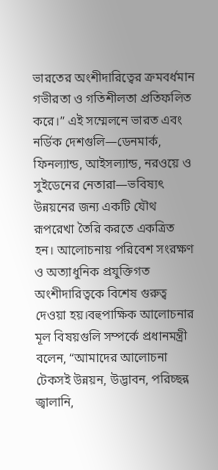ভারতের অংশীদারিত্বের ক্রমবর্ধমান গভীরতা ও গতিশীলতা প্রতিফলিত করে।” এই সম্মেলনে ভারত এবং নর্ডিক দেশগুলি—ডেনমার্ক, ফিনল্যান্ড, আইসল্যান্ড, নরওয়ে ও সুইডেনের নেতারা—ভবিষ্যৎ উন্নয়নের জন্য একটি যৌথ রূপরেখা তৈরি করতে একত্রিত হন। আলোচনায় পরিবেশ সংরক্ষণ ও অত্যাধুনিক প্রযুক্তিগত অংশীদারিত্বকে বিশেষ গুরুত্ব দেওয়া হয়।বহুপাক্ষিক আলোচনার মূল বিষয়গুলি সম্পর্কে প্রধানমন্ত্রী বলেন, “আমাদের আলোচনা টেকসই উন্নয়ন, উদ্ভাবন, পরিচ্ছন্ন জ্বালানি,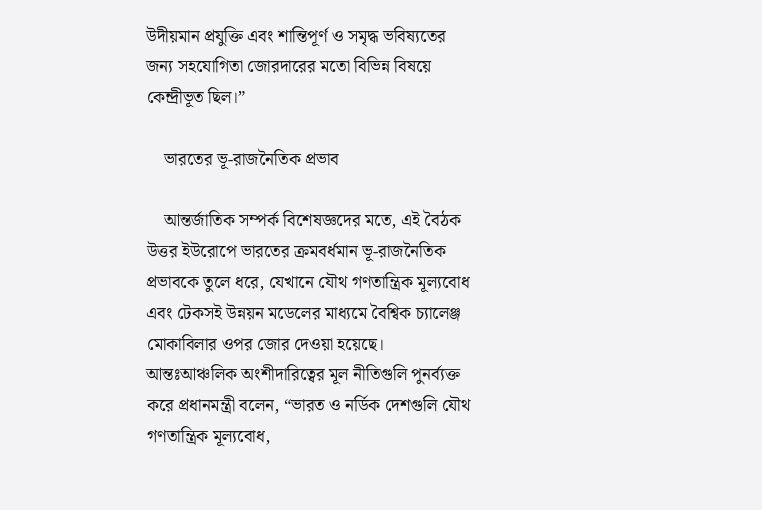উদীয়মান প্রযুক্তি এবং শান্তিপূর্ণ ও সমৃদ্ধ ভবিষ্যতের জন্য সহযোগিতা জোরদারের মতো বিভিন্ন বিষয়ে কেন্দ্রীভূত ছিল।”

    ভারতের ভূ-রাজনৈতিক প্রভাব

    আন্তর্জাতিক সম্পর্ক বিশেষজ্ঞদের মতে, এই বৈঠক উত্তর ইউরোপে ভারতের ক্রমবর্ধমান ভূ-রাজনৈতিক প্রভাবকে তুলে ধরে, যেখানে যৌথ গণতান্ত্রিক মূল্যবোধ এবং টেকসই উন্নয়ন মডেলের মাধ্যমে বৈশ্বিক চ্যালেঞ্জ মোকাবিলার ওপর জোর দেওয়া হয়েছে। আন্তঃআঞ্চলিক অংশীদারিত্বের মূল নীতিগুলি পুনর্ব্যক্ত করে প্রধানমন্ত্রী বলেন, “ভারত ও নর্ডিক দেশগুলি যৌথ গণতান্ত্রিক মূল্যবোধ,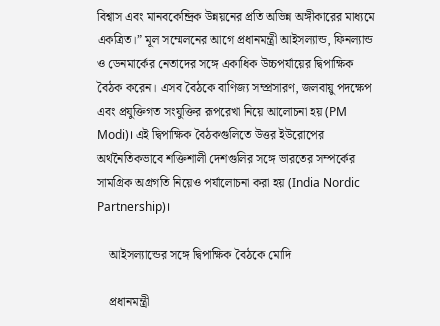বিশ্বাস এবং মানবকেন্দ্রিক উন্নয়নের প্রতি অভিন্ন অঙ্গীকারের মাধ্যমে একত্রিত।” মূল সম্মেলনের আগে প্রধানমন্ত্রী আইসল্যান্ড, ফিনল্যান্ড ও ডেনমার্কের নেতাদের সঙ্গে একাধিক উচ্চপর্যায়ের দ্বিপাক্ষিক বৈঠক করেন। এসব বৈঠকে বাণিজ্য সম্প্রসারণ, জলবায়ু পদক্ষেপ এবং প্রযুক্তিগত সংযুক্তির রূপরেখা নিয়ে আলোচনা হয় (PM Modi)। এই দ্বিপাক্ষিক বৈঠকগুলিতে উত্তর ইউরোপের অর্থনৈতিকভাবে শক্তিশালী দেশগুলির সঙ্গে ভারতের সম্পর্কের সামগ্রিক অগ্রগতি নিয়েও পর্যালোচনা করা হয় (India Nordic Partnership)।

    আইসল্যান্ডের সঙ্গে দ্বিপাক্ষিক বৈঠকে মোদি

    প্রধানমন্ত্রী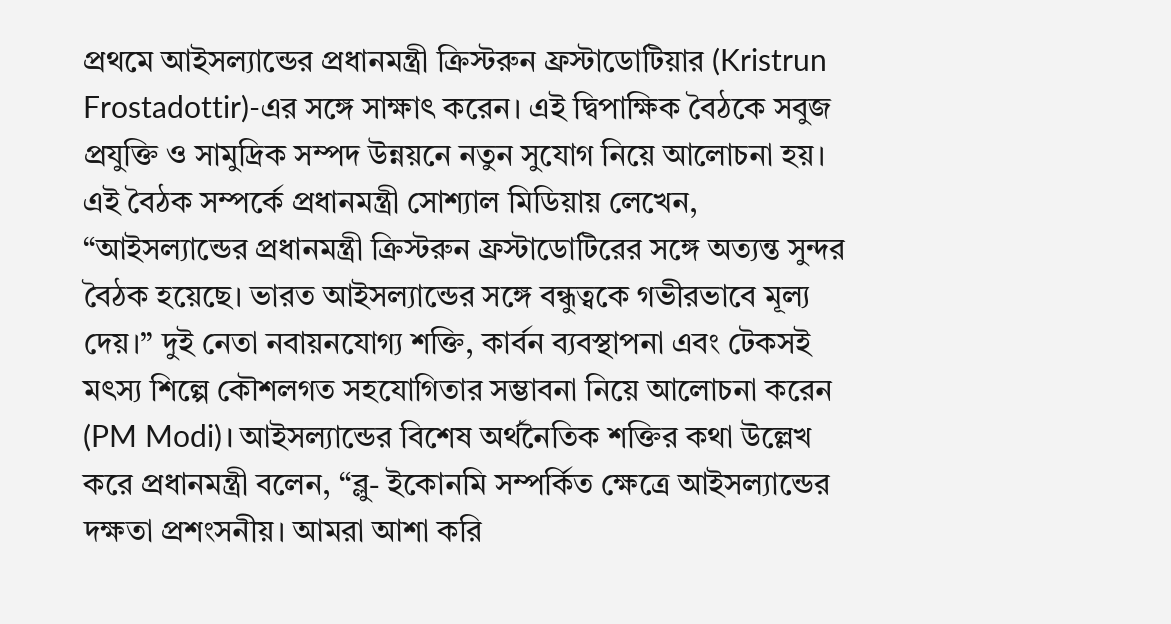প্রথমে আইসল্যান্ডের প্রধানমন্ত্রী ক্রিস্টরুন ফ্রস্টাডোটিয়ার (Kristrun Frostadottir)-এর সঙ্গে সাক্ষাৎ করেন। এই দ্বিপাক্ষিক বৈঠকে সবুজ প্রযুক্তি ও সামুদ্রিক সম্পদ উন্নয়নে নতুন সুযোগ নিয়ে আলোচনা হয়। এই বৈঠক সম্পর্কে প্রধানমন্ত্রী সোশ্যাল মিডিয়ায় লেখেন, “আইসল্যান্ডের প্রধানমন্ত্রী ক্রিস্টরুন ফ্রস্টাডোটিরের সঙ্গে অত্যন্ত সুন্দর বৈঠক হয়েছে। ভারত আইসল্যান্ডের সঙ্গে বন্ধুত্বকে গভীরভাবে মূল্য দেয়।” দুই নেতা নবায়নযোগ্য শক্তি, কার্বন ব্যবস্থাপনা এবং টেকসই মৎস্য শিল্পে কৌশলগত সহযোগিতার সম্ভাবনা নিয়ে আলোচনা করেন (PM Modi)। আইসল্যান্ডের বিশেষ অর্থনৈতিক শক্তির কথা উল্লেখ করে প্রধানমন্ত্রী বলেন, “ব্লু- ইকোনমি সম্পর্কিত ক্ষেত্রে আইসল্যান্ডের দক্ষতা প্রশংসনীয়। আমরা আশা করি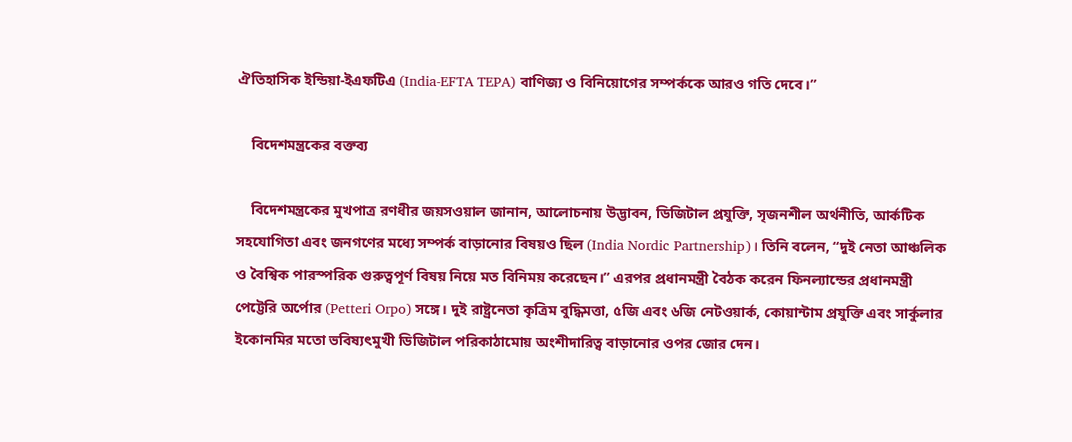ঐতিহাসিক ইন্ডিয়া-ইএফটিএ (India-EFTA TEPA) বাণিজ্য ও বিনিয়োগের সম্পর্ককে আরও গতি দেবে।”

    বিদেশমন্ত্রকের বক্তব্য

    বিদেশমন্ত্রকের মুখপাত্র রণধীর জয়সওয়াল জানান, আলোচনায় উদ্ভাবন, ডিজিটাল প্রযুক্তি, সৃজনশীল অর্থনীতি, আর্কটিক সহযোগিতা এবং জনগণের মধ্যে সম্পর্ক বাড়ানোর বিষয়ও ছিল (India Nordic Partnership)। তিনি বলেন, “দুই নেতা আঞ্চলিক ও বৈশ্বিক পারস্পরিক গুরুত্বপূর্ণ বিষয় নিয়ে মত বিনিময় করেছেন।” এরপর প্রধানমন্ত্রী বৈঠক করেন ফিনল্যান্ডের প্রধানমন্ত্রী পেট্টেরি অর্পোর (Petteri Orpo) সঙ্গে। দুই রাষ্ট্রনেতা কৃত্রিম বুদ্ধিমত্তা, ৫জি এবং ৬জি নেটওয়ার্ক, কোয়ান্টাম প্রযুক্তি এবং সার্কুলার ইকোনমির মতো ভবিষ্যৎমুখী ডিজিটাল পরিকাঠামোয় অংশীদারিত্ব বাড়ানোর ওপর জোর দেন।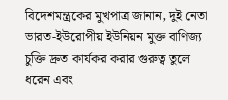বিদেশমন্ত্রকের মুখপাত্র জানান, দুই নেতা ভারত-ইউরোপীয় ইউনিয়ন মুক্ত বাণিজ্য চুক্তি দ্রুত কার্যকর করার গুরুত্ব তুলে ধরেন এবং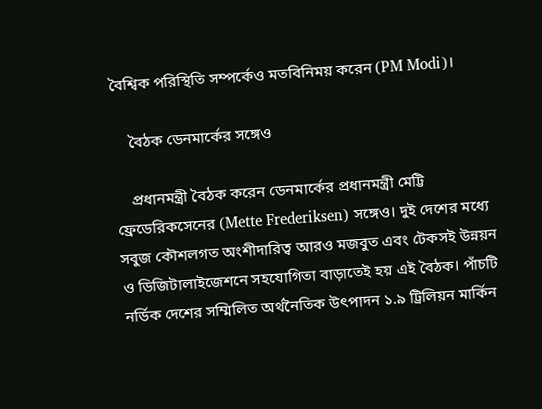বৈশ্বিক পরিস্থিতি সম্পর্কেও মতবিনিময় করেন (PM Modi)।

    বৈঠক ডেনমার্কের সঙ্গেও

    প্রধানমন্ত্রী বৈঠক করেন ডেনমার্কের প্রধানমন্ত্রী মেট্টি ফ্রেডেরিকসেনের (Mette Frederiksen) সঙ্গেও। দুই দেশের মধ্যে সবুজ কৌশলগত অংশীদারিত্ব আরও মজবুত এবং টেকসই উন্নয়ন ও ডিজিটালাইজেশনে সহযোগিতা বাড়াতেই হয় এই বৈঠক। পাঁচটি নর্ডিক দেশের সম্মিলিত অর্থনৈতিক উৎপাদন ১.৯ ট্রিলিয়ন মার্কিন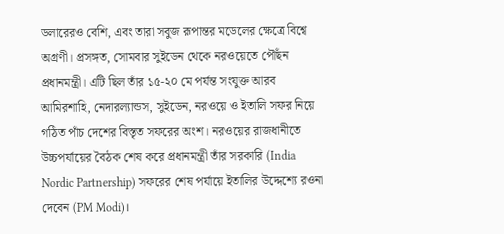ডলারেরও বেশি, এবং তারা সবুজ রূপান্তর মডেলের ক্ষেত্রে বিশ্বে অগ্রণী। প্রসঙ্গত, সোমবার সুইডেন থেকে নরওয়েতে পৌঁছন প্রধানমন্ত্রী। এটি ছিল তাঁর ১৫-২০ মে পর্যন্ত সংযুক্ত আরব আমিরশাহি, নেদারল্যান্ডস, সুইডেন, নরওয়ে ও ইতালি সফর নিয়ে গঠিত পাঁচ দেশের বিস্তৃত সফরের অংশ। নরওয়ের রাজধানীতে উচ্চপর্যায়ের বৈঠক শেষ করে প্রধানমন্ত্রী তাঁর সরকারি (India Nordic Partnership) সফরের শেষ পর্যায়ে ইতালির উদ্দেশ্যে রওনা দেবেন (PM Modi)।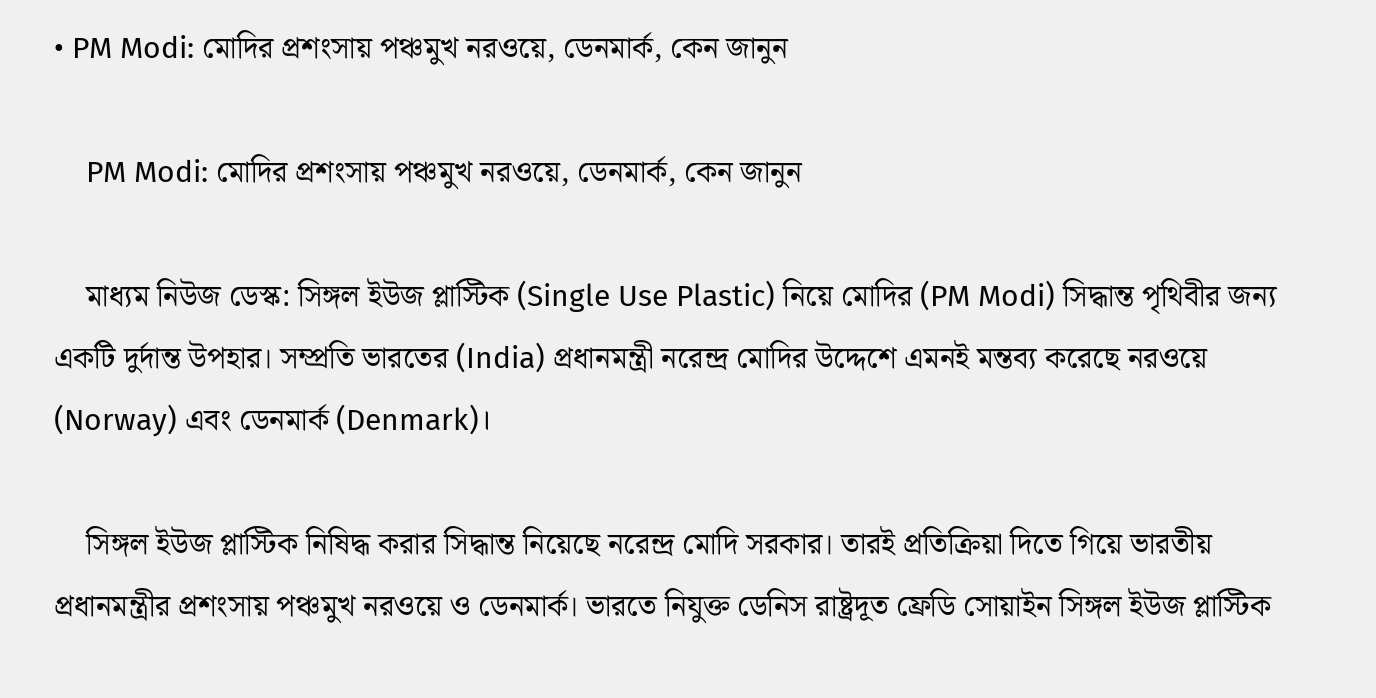• PM Modi: মোদির প্রশংসায় পঞ্চমুখ নরওয়ে, ডেনমার্ক, কেন জানুন

    PM Modi: মোদির প্রশংসায় পঞ্চমুখ নরওয়ে, ডেনমার্ক, কেন জানুন

    মাধ্যম নিউজ ডেস্ক: সিঙ্গল ইউজ প্লাস্টিক (Single Use Plastic) নিয়ে মোদির (PM Modi) সিদ্ধান্ত পৃথিবীর জন্য একটি দুর্দান্ত উপহার। সম্প্রতি ভারতের (India) প্রধানমন্ত্রী নরেন্দ্র মোদির উদ্দেশে এমনই মন্তব্য করেছে নরওয়ে (Norway) এবং ডেনমার্ক (Denmark)।

    সিঙ্গল ইউজ প্লাস্টিক নিষিদ্ধ করার সিদ্ধান্ত নিয়েছে নরেন্দ্র মোদি সরকার। তারই প্রতিক্রিয়া দিতে গিয়ে ভারতীয় প্রধানমন্ত্রীর প্রশংসায় পঞ্চমুখ নরওয়ে ও ডেনমার্ক। ভারতে নিযুক্ত ডেনিস রাষ্ট্রদূত ফ্রেডি সোয়াইন সিঙ্গল ইউজ প্লাস্টিক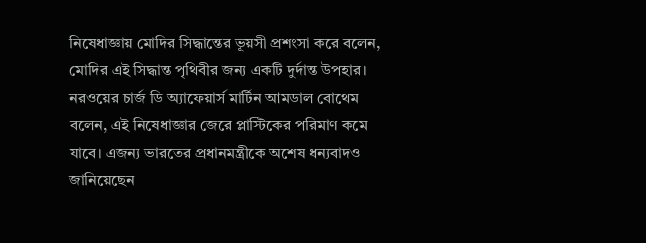নিষেধাজ্ঞায় মোদির সিদ্ধান্তের ভূয়সী প্রশংসা করে বলেন, মোদির এই সিদ্ধান্ত পৃথিবীর জন্য একটি দুর্দান্ত উপহার। নরওয়ের চার্জ ডি অ্যাফেয়ার্স মার্টিন আমডাল বোথেম বলেন, এই নিষেধাজ্ঞার জেরে প্লাস্টিকের পরিমাণ কমে যাবে। এজন্য ভারতের প্রধানমন্ত্রীকে অশেষ ধন্যবাদও জানিয়েছেন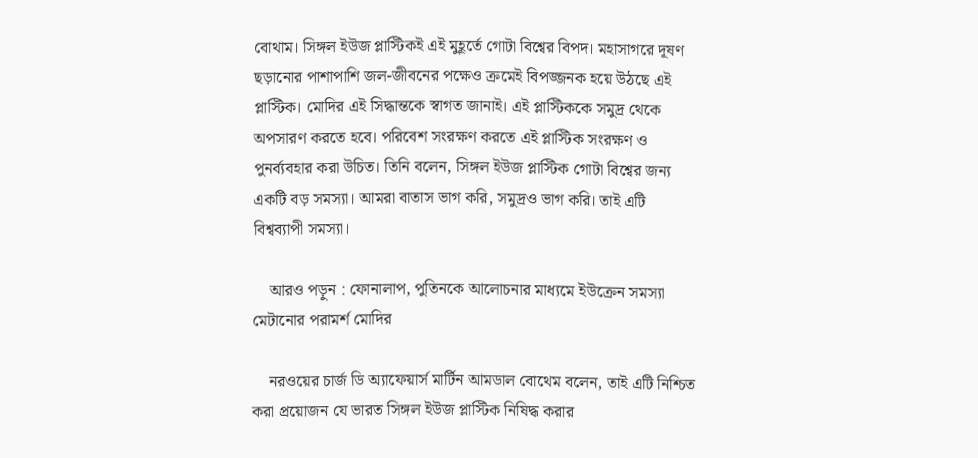বোথাম। সিঙ্গল ইউজ প্লাস্টিকই এই মুহূর্তে গোটা বিশ্বের বিপদ। মহাসাগরে দূষণ ছড়ানোর পাশাপাশি জল-জীবনের পক্ষেও ক্রমেই বিপজ্জনক হয়ে উঠছে এই প্লাস্টিক। মোদির এই সিদ্ধান্তকে স্বাগত জানাই। এই প্লাস্টিককে সমুদ্র থেকে অপসারণ করতে হবে। পরিবেশ সংরক্ষণ করতে এই প্লাস্টিক সংরক্ষণ ও পুনর্ব্যবহার করা উচিত। তিনি বলেন, সিঙ্গল ইউজ প্লাস্টিক গোটা বিশ্বের জন্য একটি বড় সমস্যা। আমরা বাতাস ভাগ করি, সমুদ্রও ভাগ করি। তাই এটি বিশ্বব্যাপী সমস্যা।

    আরও পড়ুন : ফোনালাপ, পুতিনকে আলোচনার মাধ্যমে ইউক্রেন সমস্যা মেটানোর পরামর্শ মোদির

    নরওয়ের চার্জ ডি অ্যাফেয়ার্স মার্টিন আমডাল বোথেম বলেন, তাই এটি নিশ্চিত করা প্রয়োজন যে ভারত সিঙ্গল ইউজ প্লাস্টিক নিষিদ্ধ করার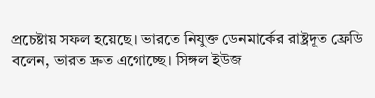প্রচেষ্টায় সফল হয়েছে। ভারতে নিযুক্ত ডেনমার্কের রাষ্ট্রদূত ফ্রেডি বলেন, ভারত দ্রুত এগোচ্ছে। সিঙ্গল ইউজ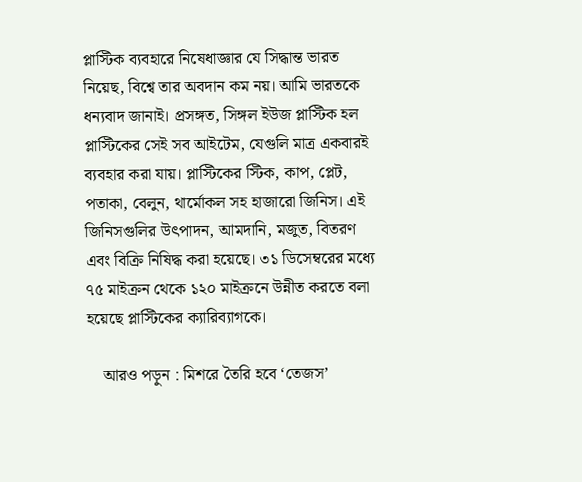প্লাস্টিক ব্যবহারে নিষেধাজ্ঞার যে সিদ্ধান্ত ভারত নিয়েছ, বিশ্বে তার অবদান কম নয়। আমি ভারতকে ধন্যবাদ জানাই। প্রসঙ্গত, সিঙ্গল ইউজ প্লাস্টিক হল প্লাস্টিকের সেই সব আইটেম, যেগুলি মাত্র একবারই ব্যবহার করা যায়। প্লাস্টিকের স্টিক, কাপ, প্লেট, পতাকা, বেলুন, থার্মোকল সহ হাজারো জিনিস। এই জিনিসগুলির উৎপাদন, আমদানি, মজুত, বিতরণ এবং বিক্রি নিষিদ্ধ করা হয়েছে। ৩১ ডিসেম্বরের মধ্যে ৭৫ মাইক্রন থেকে ১২০ মাইক্রনে উন্নীত করতে বলা হয়েছে প্লাস্টিকের ক্যারিব্যাগকে।

    আরও পড়ুন : মিশরে তৈরি হবে ‘তেজস’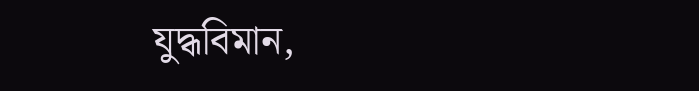যুদ্ধবিমান,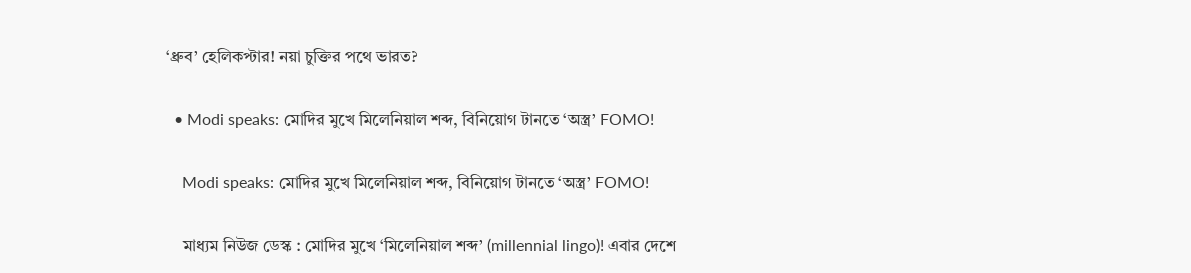‘ধ্রুব’ হেলিকপ্টার! নয়া চুক্তির পথে ভারত?

  • Modi speaks: মোদির মুখে মিলেনিয়াল শব্দ, বিনিয়োগ টানতে ‘অস্ত্র’ FOMO!

    Modi speaks: মোদির মুখে মিলেনিয়াল শব্দ, বিনিয়োগ টানতে ‘অস্ত্র’ FOMO!

    মাধ্যম নিউজ ডেস্ক : মোদির মুখে ‘মিলেনিয়াল শব্দ’ (millennial lingo)! এবার দেশে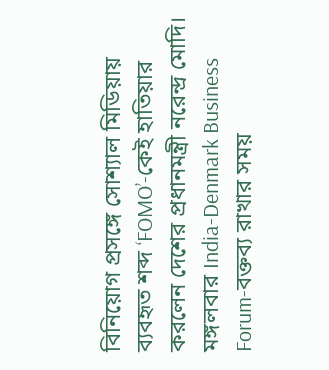বিনিয়োগ প্রসঙ্গে সোশ্যাল মিডিয়ায় ব্যবহৃত শব্দ ‘FOMO’-কেই হাতিয়ার করলেন দেশের প্রধানমন্ত্রী নরেন্দ্র মোদি। মঙ্গলবার India-Denmark Business Forum-বক্তব্য রাখার সময়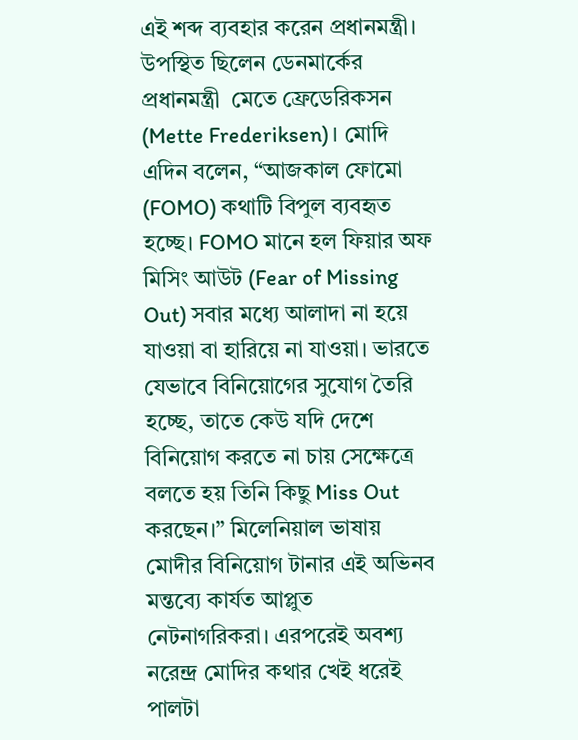এই শব্দ ব্যবহার করেন প্রধানমন্ত্রী। উপস্থিত ছিলেন ডেনমার্কের প্রধানমন্ত্রী  মেতে ফ্রেডেরিকসন (Mette Frederiksen)। মোদি এদিন বলেন, “আজকাল ফোমো (FOMO) কথাটি বিপুল ব্যবহৃত হচ্ছে। FOMO মানে হল ফিয়ার অফ মিসিং আউট (Fear of Missing Out) সবার মধ্যে আলাদা না হয়ে যাওয়া বা হারিয়ে না যাওয়া। ভারতে যেভাবে বিনিয়োগের সুযোগ তৈরি হচ্ছে, তাতে কেউ যদি দেশে বিনিয়োগ করতে না চায় সেক্ষেত্রে বলতে হয় তিনি কিছু Miss Out করছেন।” মিলেনিয়াল ভাষায় মোদীর বিনিয়োগ টানার এই অভিনব মন্তব্যে কার্যত আপ্লুত নেটনাগরিকরা। এরপরেই অবশ্য নরেন্দ্র মোদির কথার খেই ধরেই পালটা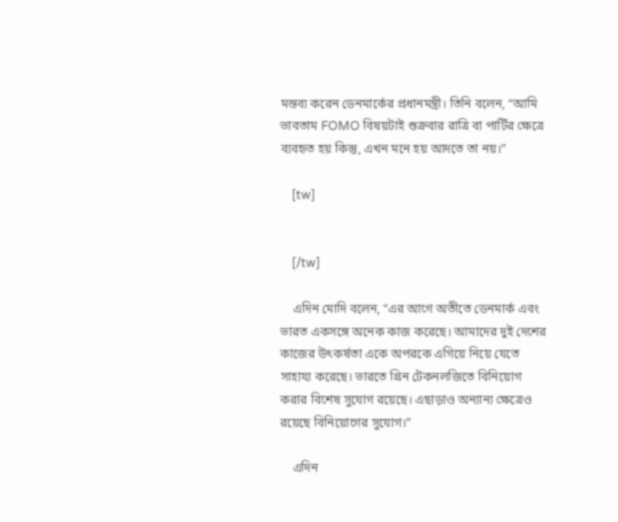মন্তব্য করেন ডেনমার্কের প্রধানমন্ত্রী। তিনি বলেন, “আমি ভাবতাম FOMO বিষয়টাই শুক্রবার রাত্রি বা পার্টির ক্ষেত্রে ব্যবহৃত হয় কিন্তু, এখন মনে হয় আদতে তা নয়।”

    [tw]


    [/tw]

    এদিন মোদি বলেন, “এর আগে অতীতে ডেনমার্ক এবং ভারত একসঙ্গে অনেক কাজ করেছে। আমাদের দুই দেশের কাজের উৎকর্ষতা একে অপরকে এগিয়ে নিয়ে যেতে সাহায্য করেছে। ভারতে গ্রিন টেকনলজিতে বিনিয়োগ করার বিশেষ সুযোগ রয়েছে। এছাড়াও অন্যান্য ক্ষেত্রেও রয়েছে বিনিয়োগের সুযোগ।”

    এদিন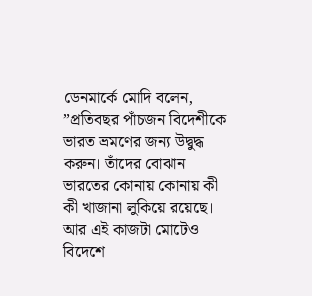ডেনমার্কে মোদি বলেন, ”প্রতিবছর পাঁচজন বিদেশীকে ভারত ভ্রমণের জন্য উদ্বুদ্ধ করুন। তাঁদের বোঝান ভারতের কোনায় কোনায় কী কী খাজানা লুকিয়ে রয়েছে। আর এই কাজটা মোটেও বিদেশে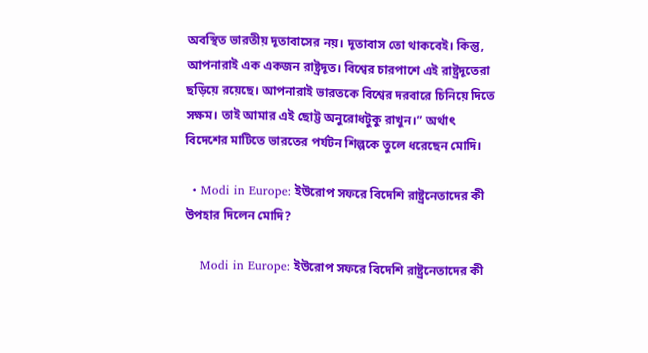অবস্থিত ভারতীয় দূতাবাসের নয়। দূতাবাস তো থাকবেই। কিন্তু, আপনারাই এক একজন রাষ্ট্রদূত। বিশ্বের চারপাশে এই রাষ্ট্রদূতেরা ছড়িয়ে রয়েছে। আপনারাই ভারতকে বিশ্বের দরবারে চিনিয়ে দিতে সক্ষম। তাই আমার এই ছোট্ট অনুরোধটুকু রাখুন।” অর্থাৎ বিদেশের মাটিতে ভারতের পর্যটন শিল্পকে তুলে ধরেছেন মোদি।

  • Modi in Europe: ইউরোপ সফরে বিদেশি রাষ্ট্রনেতাদের কী উপহার দিলেন মোদি?

    Modi in Europe: ইউরোপ সফরে বিদেশি রাষ্ট্রনেতাদের কী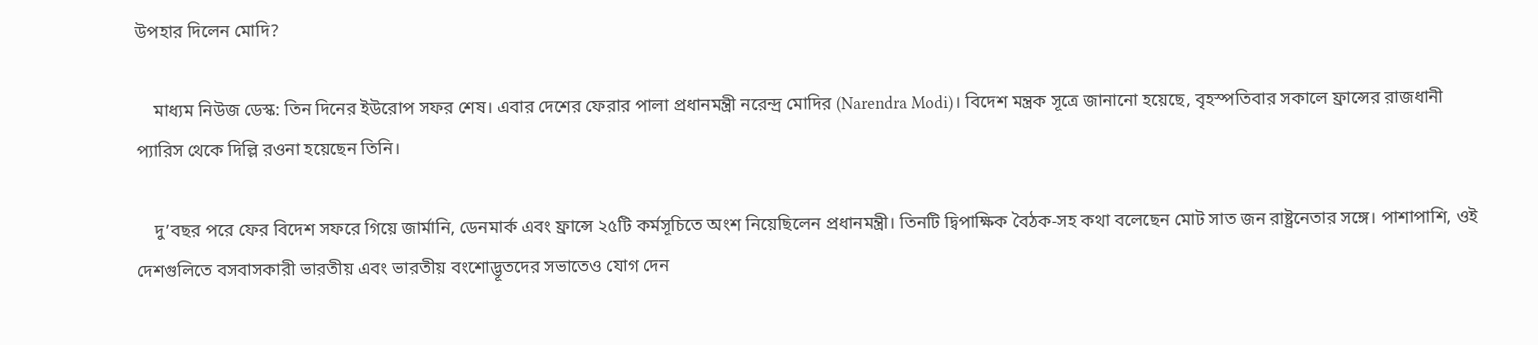উপহার দিলেন মোদি?

    মাধ্যম নিউজ ডেস্ক: তিন দিনের ইউরোপ সফর শেষ। এবার দেশের ফেরার পালা প্রধানমন্ত্রী নরেন্দ্র মোদির (Narendra Modi)। বিদেশ মন্ত্রক সূত্রে জানানো হয়েছে, বৃহস্পতিবার সকালে ফ্রান্সের রাজধানী প্যারিস থেকে দিল্লি রওনা হয়েছেন তিনি।

    দু’বছর পরে ফের বিদেশ সফরে গিয়ে জার্মানি, ডেনমার্ক এবং ফ্রান্সে ২৫টি কর্মসূচিতে অংশ নিয়েছিলেন প্রধানমন্ত্রী। তিনটি দ্বিপাক্ষিক বৈঠক-সহ কথা বলেছেন মোট সাত জন রাষ্ট্রনেতার সঙ্গে। পাশাপাশি, ওই দেশগুলিতে বসবাসকারী ভারতীয় এবং ভারতীয় বংশোদ্ভূতদের সভাতেও যোগ দেন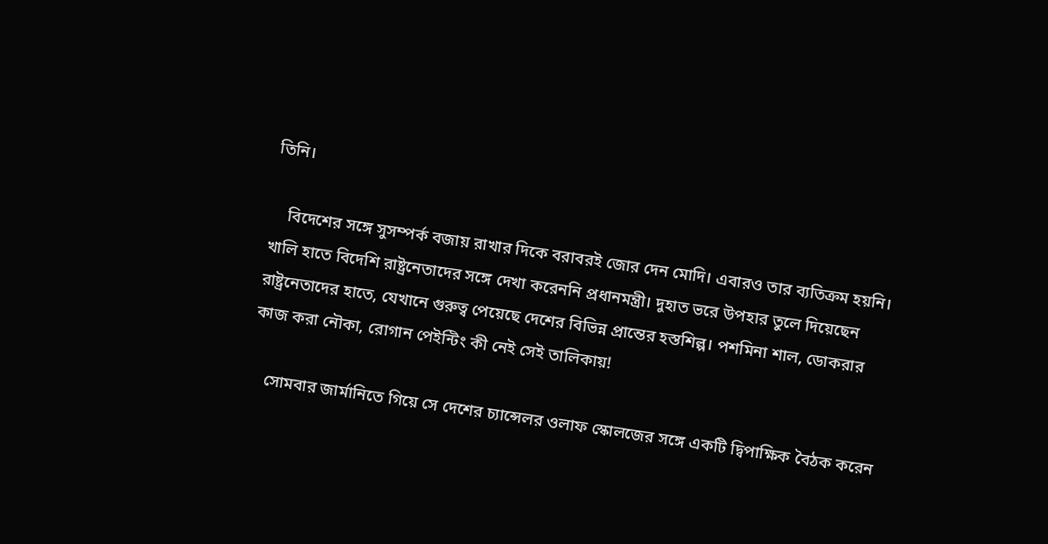তিনি।

    বিদেশের সঙ্গে সুসম্পর্ক বজায় রাখার দিকে বরাবরই জোর দেন মোদি। এবারও তার ব্যতিক্রম হয়নি। খালি হাতে বিদেশি রাষ্ট্রনেতাদের সঙ্গে দেখা করেননি প্রধানমন্ত্রী। দুহাত ভরে উপহার তুলে দিয়েছেন রাষ্ট্রনেতাদের হাতে, যেখানে গুরুত্ব পেয়েছে দেশের বিভিন্ন প্রান্তের হস্তশিল্প। পশমিনা শাল, ডোকরার কাজ করা নৌকা, রোগান পেইন্টিং কী নেই সেই তালিকায়!

    সোমবার জার্মানিতে গিয়ে সে দেশের চ্যান্সেলর ওলাফ স্কোলজের সঙ্গে একটি দ্বিপাক্ষিক বৈঠক করেন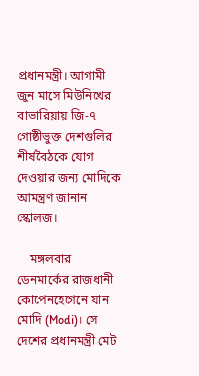প্রধানমন্ত্রী। আগামী জুন মাসে মিউনিখের বাভারিয়ায় জি-৭ গোষ্ঠীভুক্ত দেশগুলির শীর্ষবৈঠকে যোগ দেওয়ার জন্য মোদিকে আমন্ত্রণ জানান স্কোলজ।

    মঙ্গলবার ডেনমার্কের রাজধানী কোপেনহেগেনে যান মোদি (Modi)। সে দেশের প্রধানমন্ত্রী মেট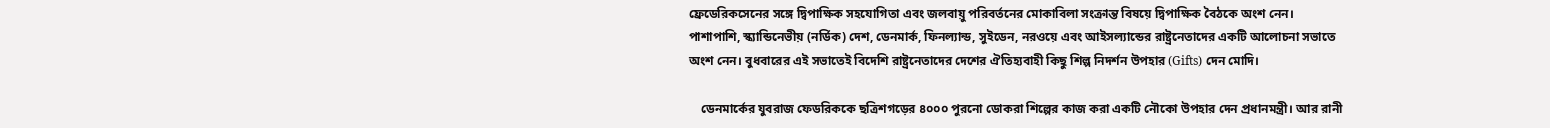ফ্রেডেরিকসেনের সঙ্গে দ্বিপাক্ষিক সহযোগিতা এবং জলবায়ু পরিবর্তনের মোকাবিলা সংক্রান্ত বিষয়ে দ্বিপাক্ষিক বৈঠকে অংশ নেন। পাশাপাশি, স্ক্যান্ডিনেভীয় (নর্ডিক) দেশ, ডেনমার্ক, ফিনল্যান্ড, সুইডেন, নরওয়ে এবং আইসল্যান্ডের রাষ্ট্রনেতাদের একটি আলোচনা সভাতে অংশ নেন। বুধবারের এই সভাতেই বিদেশি রাষ্ট্রনেতাদের দেশের ঐতিহ্যবাহী কিছু শিল্প নিদর্শন উপহার (Gifts) দেন মোদি।

    ডেনমার্কের যুবরাজ ফেডরিককে ছত্রিশগড়ের ৪০০০ পুরনো ডোকরা শিল্পের কাজ করা একটি নৌকো উপহার দেন প্রধানমন্ত্রী। আর রানী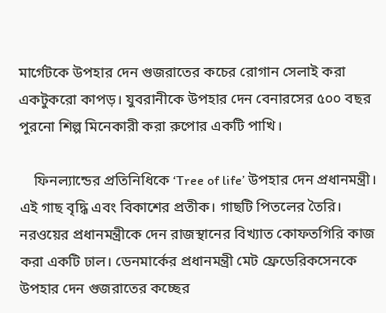মার্গেটকে উপহার দেন গুজরাতের কচের রোগান সেলাই করা একটুকরো কাপড়। যুবরানীকে উপহার দেন বেনারসের ৫০০ বছর পুরনো শিল্প মিনেকারী করা রুপোর একটি পাখি।

    ফিনল্যান্ডের প্রতিনিধিকে ‘Tree of life’ উপহার দেন প্রধানমন্ত্রী। এই গাছ বৃদ্ধি এবং বিকাশের প্রতীক। গাছটি পিতলের তৈরি। নরওয়ের প্রধানমন্ত্রীকে দেন রাজস্থানের বিখ্যাত কোফতগিরি কাজ করা একটি ঢাল। ডেনমার্কের প্রধানমন্ত্রী মেট ফ্রেডেরিকসেনকে উপহার দেন গুজরাতের কচ্ছের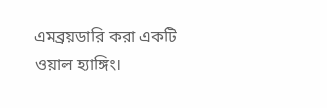এমব্রয়ডারি করা একটি ওয়াল হ্যাঙ্গিং।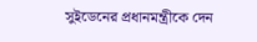সুইডেনের প্রধানমন্ত্রীকে দেন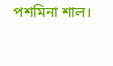পশমিনা শাল।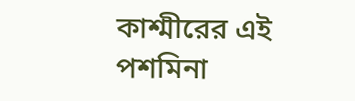কাশ্মীরের এই পশমিনা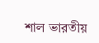শাল ভারতীয়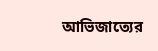আভিজাত্যের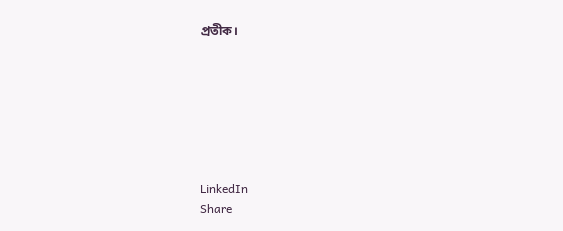প্রতীক।







LinkedIn
Share